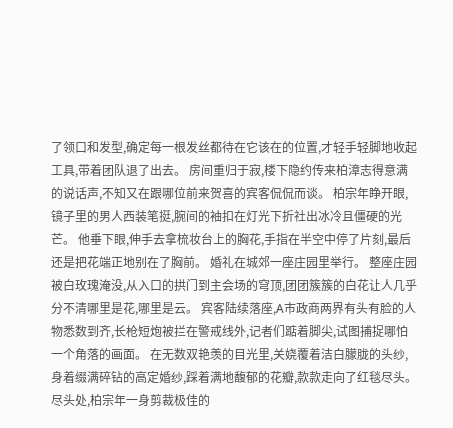了领口和发型,确定每一根发丝都待在它该在的位置,才轻手轻脚地收起工具,带着团队退了出去。 房间重归于寂,楼下隐约传来柏漳志得意满的说话声,不知又在跟哪位前来贺喜的宾客侃侃而谈。 柏宗年睁开眼,镜子里的男人西装笔挺,腕间的袖扣在灯光下折社出冰冷且僵硬的光芒。 他垂下眼,伸手去拿梳妆台上的胸花,手指在半空中停了片刻,最后还是把花端正地别在了胸前。 婚礼在城郊一座庄园里举行。 整座庄园被白玫瑰淹没,从入口的拱门到主会场的穹顶,团团簇簇的白花让人几乎分不清哪里是花,哪里是云。 宾客陆续落座,A市政商两界有头有脸的人物悉数到齐,长枪短炮被拦在警戒线外,记者们踮着脚尖,试图捕捉哪怕一个角落的画面。 在无数双艳羡的目光里,关娆覆着洁白朦胧的头纱,身着缀满碎钻的高定婚纱,踩着满地馥郁的花瓣,款款走向了红毯尽头。 尽头处,柏宗年一身剪裁极佳的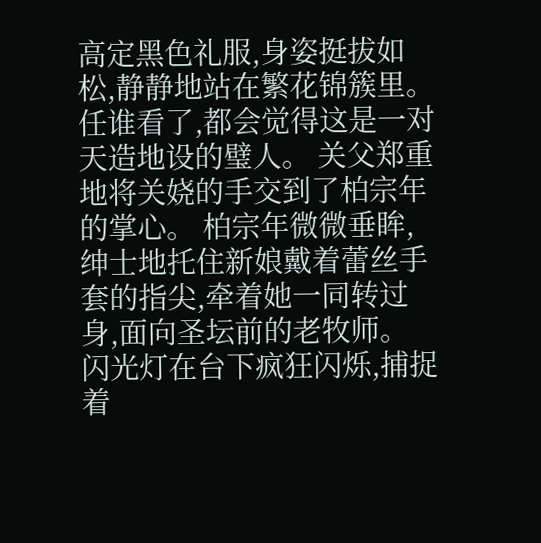高定黑色礼服,身姿挺拔如松,静静地站在繁花锦簇里。 任谁看了,都会觉得这是一对天造地设的璧人。 关父郑重地将关娆的手交到了柏宗年的掌心。 柏宗年微微垂眸,绅士地托住新娘戴着蕾丝手套的指尖,牵着她一同转过身,面向圣坛前的老牧师。 闪光灯在台下疯狂闪烁,捕捉着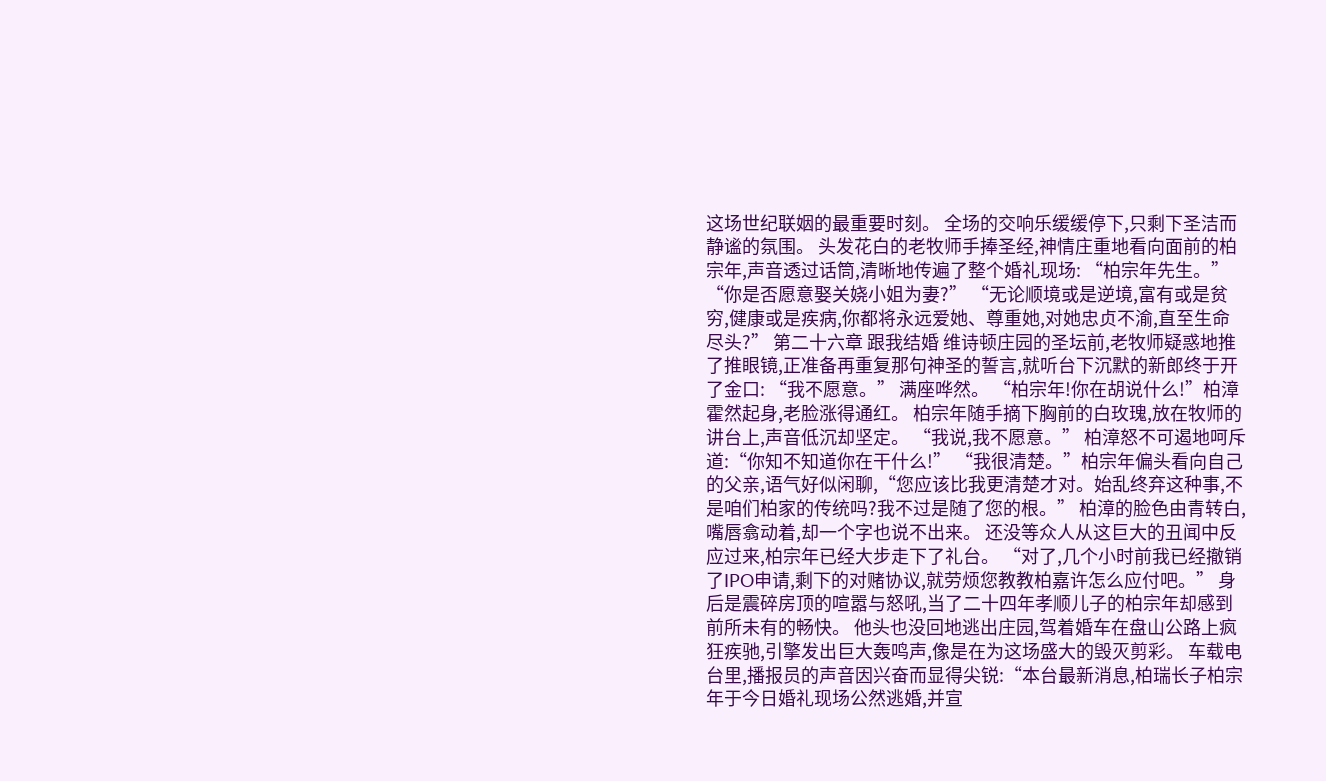这场世纪联姻的最重要时刻。 全场的交响乐缓缓停下,只剩下圣洁而静谧的氛围。 头发花白的老牧师手捧圣经,神情庄重地看向面前的柏宗年,声音透过话筒,清晰地传遍了整个婚礼现场: “柏宗年先生。” “你是否愿意娶关娆小姐为妻?” “无论顺境或是逆境,富有或是贫穷,健康或是疾病,你都将永远爱她、尊重她,对她忠贞不渝,直至生命尽头?” 第二十六章 跟我结婚 维诗顿庄园的圣坛前,老牧师疑惑地推了推眼镜,正准备再重复那句神圣的誓言,就听台下沉默的新郎终于开了金口: “我不愿意。” 满座哗然。 “柏宗年!你在胡说什么!”柏漳霍然起身,老脸涨得通红。 柏宗年随手摘下胸前的白玫瑰,放在牧师的讲台上,声音低沉却坚定。 “我说,我不愿意。” 柏漳怒不可遏地呵斥道:“你知不知道你在干什么!” “我很清楚。”柏宗年偏头看向自己的父亲,语气好似闲聊,“您应该比我更清楚才对。始乱终弃这种事,不是咱们柏家的传统吗?我不过是随了您的根。” 柏漳的脸色由青转白,嘴唇翕动着,却一个字也说不出来。 还没等众人从这巨大的丑闻中反应过来,柏宗年已经大步走下了礼台。 “对了,几个小时前我已经撤销了IPO申请,剩下的对赌协议,就劳烦您教教柏嘉许怎么应付吧。” 身后是震碎房顶的喧嚣与怒吼,当了二十四年孝顺儿子的柏宗年却感到前所未有的畅快。 他头也没回地逃出庄园,驾着婚车在盘山公路上疯狂疾驰,引擎发出巨大轰鸣声,像是在为这场盛大的毁灭剪彩。 车载电台里,播报员的声音因兴奋而显得尖锐:“本台最新消息,柏瑞长子柏宗年于今日婚礼现场公然逃婚,并宣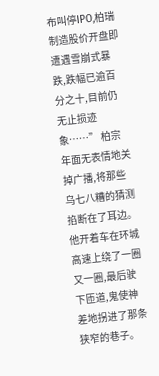布叫停IPO,柏瑞制造股价开盘即遭遇雪崩式暴跌,跌幅已逾百分之十,目前仍无止损迹象……” 柏宗年面无表情地关掉广播,将那些乌七八糟的猜测掐断在了耳边。 他开着车在环城高速上绕了一圈又一圈,最后驶下匝道,鬼使神差地拐进了那条狭窄的巷子。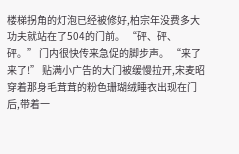楼梯拐角的灯泡已经被修好,柏宗年没费多大功夫就站在了504的门前。 “砰、砰、砰。” 门内很快传来急促的脚步声。 “来了来了!” 贴满小广告的大门被缓慢拉开,宋麦昭穿着那身毛茸茸的粉色珊瑚绒睡衣出现在门后,带着一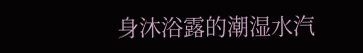身沐浴露的潮湿水汽